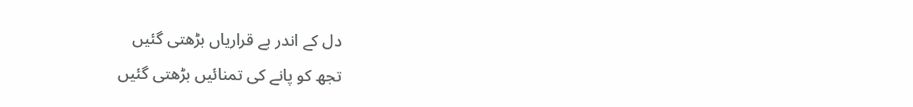دل کے اندر بے قراریاں بڑھتی گئیں
تجھ کو پانے کی تمنائیں بڑھتی گئیں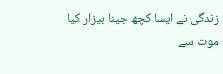زندگی نے ایسا کچھ جینا بیزار کیا
موت سے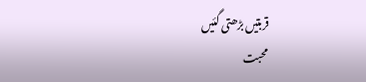قربتیں بڑھتی گئیں
محبت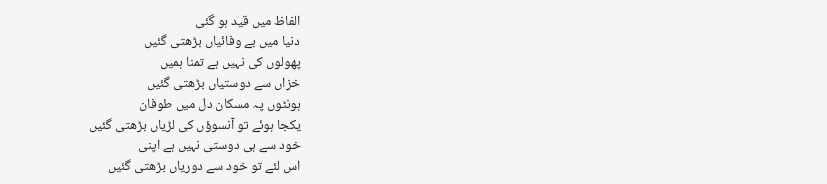الفاظ میں قید ہو گئی
دنیا میں بے وفائیاں بڑھتی گئیں
پھولوں کی نہیں ہے تمنا ہمیں
خزاں سے دوستیاں بڑھتی گئیں
ہونٹوں پہ مسکان دل میں طوفان
یکجا ہوئے تو آنسوؤں کی لڑیاں بڑھتی گئیں
خود سے ہی دوستی نہیں ہے اپنی
اس لئے تو خود سے دوریاں بڑھتی گئیں